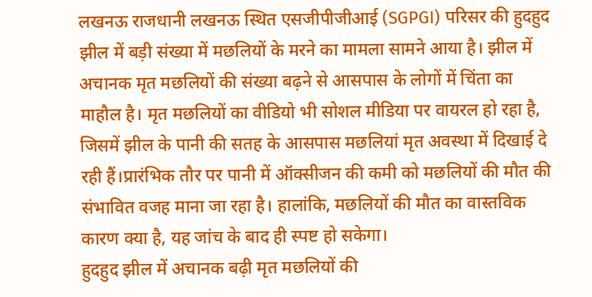लखनऊ राजधानी लखनऊ स्थित एसजीपीजीआई (SGPGI) परिसर की हुदहुद झील में बड़ी संख्या में मछलियों के मरने का मामला सामने आया है। झील में अचानक मृत मछलियों की संख्या बढ़ने से आसपास के लोगों में चिंता का माहौल है। मृत मछलियों का वीडियो भी सोशल मीडिया पर वायरल हो रहा है, जिसमें झील के पानी की सतह के आसपास मछलियां मृत अवस्था में दिखाई दे रही हैं।प्रारंभिक तौर पर पानी में ऑक्सीजन की कमी को मछलियों की मौत की संभावित वजह माना जा रहा है। हालांकि, मछलियों की मौत का वास्तविक कारण क्या है, यह जांच के बाद ही स्पष्ट हो सकेगा।
हुदहुद झील में अचानक बढ़ी मृत मछलियों की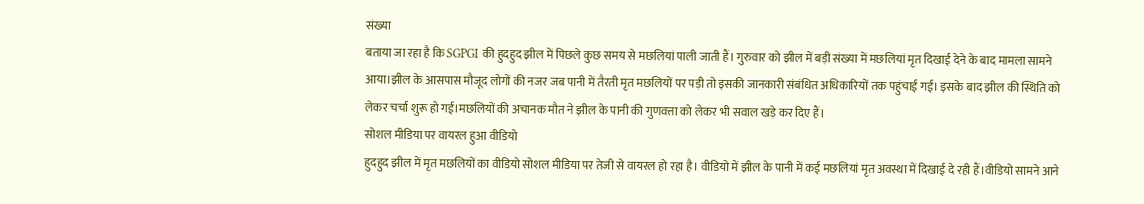संख्या
बताया जा रहा है कि SGPGI की हुदहुद झील में पिछले कुछ समय से मछलियां पाली जाती हैं। गुरुवार को झील में बड़ी संख्या में मछलियां मृत दिखाई देने के बाद मामला सामने आया।झील के आसपास मौजूद लोगों की नजर जब पानी में तैरती मृत मछलियों पर पड़ी तो इसकी जानकारी संबंधित अधिकारियों तक पहुंचाई गई। इसके बाद झील की स्थिति को लेकर चर्चा शुरू हो गई।मछलियों की अचानक मौत ने झील के पानी की गुणवत्ता को लेकर भी सवाल खड़े कर दिए हैं।
सोशल मीडिया पर वायरल हुआ वीडियो
हुदहुद झील में मृत मछलियों का वीडियो सोशल मीडिया पर तेजी से वायरल हो रहा है। वीडियो में झील के पानी में कई मछलियां मृत अवस्था में दिखाई दे रही हैं।वीडियो सामने आने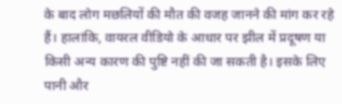के बाद लोग मछलियों की मौत की वजह जानने की मांग कर रहे हैं। हालांकि, वायरल वीडियो के आधार पर झील में प्रदूषण या किसी अन्य कारण की पुष्टि नहीं की जा सकती है। इसके लिए पानी और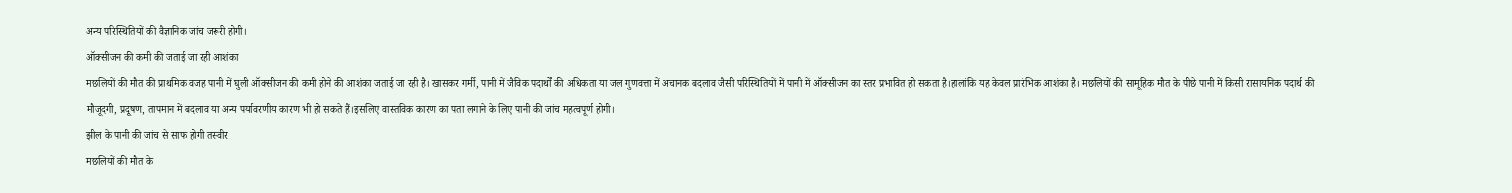अन्य परिस्थितियों की वैज्ञानिक जांच जरूरी होगी।
ऑक्सीजन की कमी की जताई जा रही आशंका
मछलियों की मौत की प्राथमिक वजह पानी में घुली ऑक्सीजन की कमी होने की आशंका जताई जा रही है। खासकर गर्मी, पानी में जैविक पदार्थों की अधिकता या जल गुणवत्ता में अचानक बदलाव जैसी परिस्थितियों में पानी में ऑक्सीजन का स्तर प्रभावित हो सकता है।हालांकि यह केवल प्रारंभिक आशंका है। मछलियों की सामूहिक मौत के पीछे पानी में किसी रासायनिक पदार्थ की मौजूदगी, प्रदूषण, तापमान में बदलाव या अन्य पर्यावरणीय कारण भी हो सकते हैं।इसलिए वास्तविक कारण का पता लगाने के लिए पानी की जांच महत्वपूर्ण होगी।
झील के पानी की जांच से साफ होगी तस्वीर
मछलियों की मौत के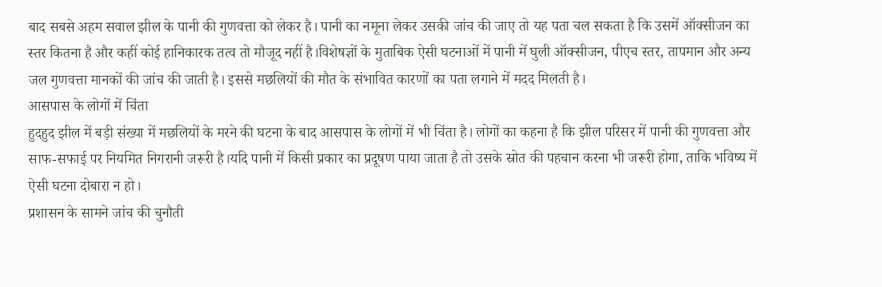बाद सबसे अहम सवाल झील के पानी की गुणवत्ता को लेकर है। पानी का नमूना लेकर उसकी जांच की जाए तो यह पता चल सकता है कि उसमें ऑक्सीजन का स्तर कितना है और कहीं कोई हानिकारक तत्व तो मौजूद नहीं है।विशेषज्ञों के मुताबिक ऐसी घटनाओं में पानी में घुली ऑक्सीजन, पीएच स्तर, तापमान और अन्य जल गुणवत्ता मानकों की जांच की जाती है। इससे मछलियों की मौत के संभावित कारणों का पता लगाने में मदद मिलती है।
आसपास के लोगों में चिंता
हुदहुद झील में बड़ी संख्या में मछलियों के मरने की घटना के बाद आसपास के लोगों में भी चिंता है। लोगों का कहना है कि झील परिसर में पानी की गुणवत्ता और साफ-सफाई पर नियमित निगरानी जरूरी है।यदि पानी में किसी प्रकार का प्रदूषण पाया जाता है तो उसके स्रोत की पहचान करना भी जरूरी होगा, ताकि भविष्य में ऐसी घटना दोबारा न हो।
प्रशासन के सामने जांच की चुनौती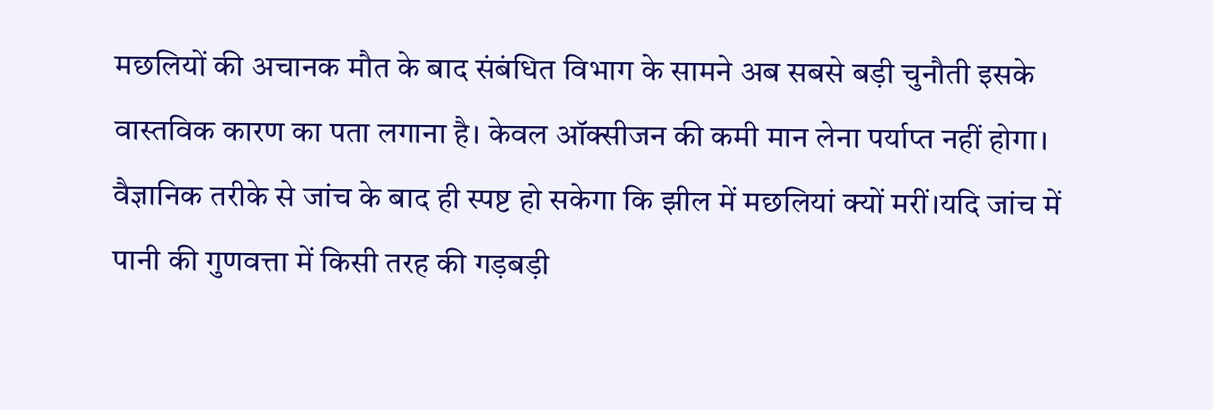मछलियों की अचानक मौत के बाद संबंधित विभाग के सामने अब सबसे बड़ी चुनौती इसके वास्तविक कारण का पता लगाना है। केवल ऑक्सीजन की कमी मान लेना पर्याप्त नहीं होगा। वैज्ञानिक तरीके से जांच के बाद ही स्पष्ट हो सकेगा कि झील में मछलियां क्यों मरीं।यदि जांच में पानी की गुणवत्ता में किसी तरह की गड़बड़ी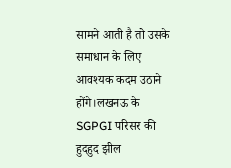सामने आती है तो उसके समाधान के लिए आवश्यक कदम उठाने होंगे।लखनऊ के SGPGI परिसर की हुदहुद झील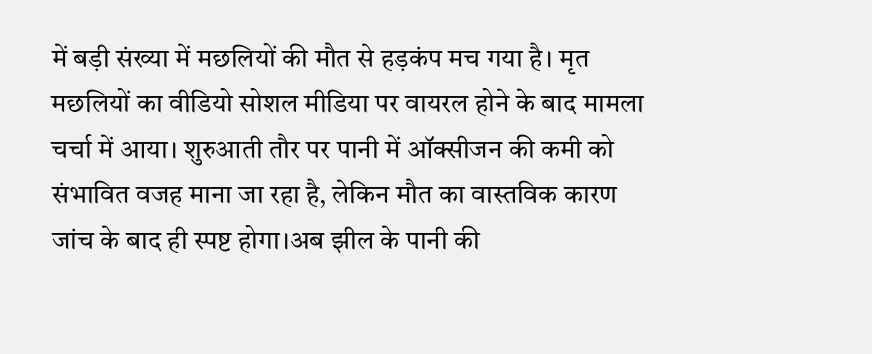में बड़ी संख्या में मछलियों की मौत से हड़कंप मच गया है। मृत मछलियों का वीडियो सोशल मीडिया पर वायरल होने के बाद मामला चर्चा में आया। शुरुआती तौर पर पानी में ऑक्सीजन की कमी को संभावित वजह माना जा रहा है, लेकिन मौत का वास्तविक कारण जांच के बाद ही स्पष्ट होगा।अब झील के पानी की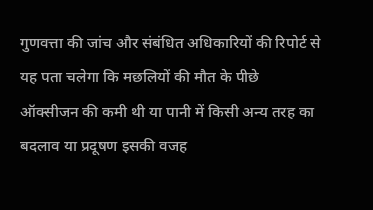गुणवत्ता की जांच और संबंधित अधिकारियों की रिपोर्ट से यह पता चलेगा कि मछलियों की मौत के पीछे ऑक्सीजन की कमी थी या पानी में किसी अन्य तरह का बदलाव या प्रदूषण इसकी वजह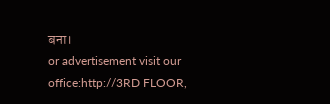बना।
or advertisement visit our office:http://3RD FLOOR,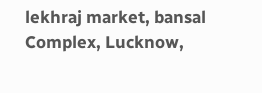lekhraj market, bansal Complex, Lucknow,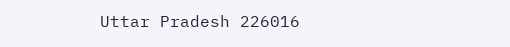Uttar Pradesh 226016